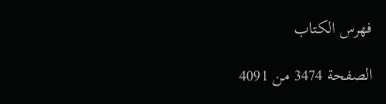فهرس الكتاب

الصفحة 3474 من 4091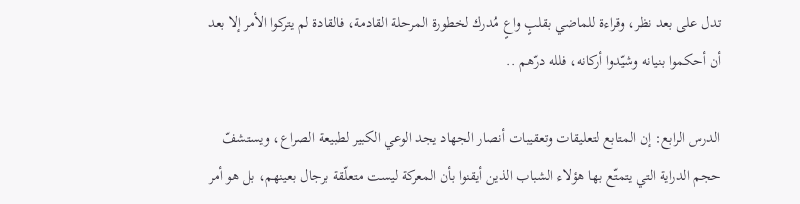تدل على بعد نظر، وقراءة للماضي بقلبٍ واعٍ مُدرك لخطورة المرحلة القادمة، فالقادة لم يتركوا الأمر إلا بعد أن أحكموا بنيانه وشيّدوا أركانه، فلله درّهم ..

الدرس الرابع: إن المتابع لتعليقات وتعقيبات أنصار الجهاد يجد الوعي الكبير لطبيعة الصراع، ويستشفّ حجم الدراية التي يتمتّع بها هؤلاء الشباب الذين أيقنوا بأن المعركة ليست متعلّقة برجال بعينهم، بل هو أمر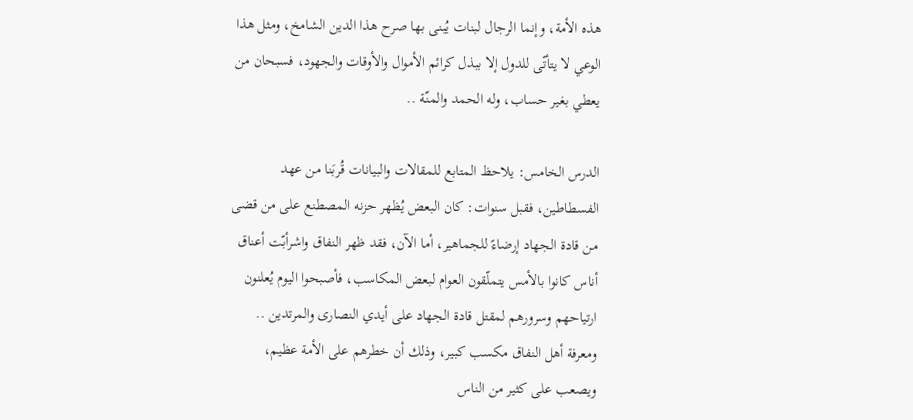هذه الأمة، وإنما الرجال لبنات يُبنى بها صرح هذا الدين الشامخ، ومثل هذا الوعي لا يتأتّى للدول إلا ببذل كرائم الأموال والأوقات والجهود، فسبحان من يعطي بغير حساب، وله الحمد والمنّة ..

الدرس الخامس: يلاحظ المتابع للمقالات والبيانات قُربَنا من عهد الفسطاطين، فقبل سنوات: كان البعض يُظهر حزنه المصطنع على من قضى من قادة الجهاد إرضاءً للجماهير، أما الآن، فقد ظهر النفاق واشرأبّت أعناق أناس كانوا بالأمس يتملّقون العوام لبعض المكاسب، فأصبحوا اليوم يُعلنون ارتياحهم وسرورهم لمقتل قادة الجهاد على أيدي النصارى والمرتدين .. ومعرفة أهل النفاق مكسب كبير، وذلك أن خطرهم على الأمة عظيم، ويصعب على كثير من الناس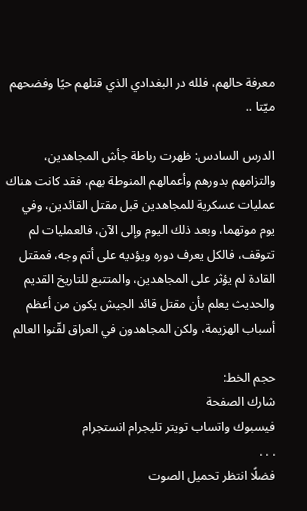معرفة حالهم، فلله در البغدادي الذي قتلهم حيًا وفضحهم ميّتا ..

الدرس السادس: ظهرت رباطة جأش المجاهدين، والتزامهم بدورهم وأعمالهم المنوطة بهم، فقد كانت هناك عمليات عسكرية للمجاهدين قبل مقتل القائدين، وفي يوم موتهما، وبعد ذلك اليوم وإلى الآن، فالعمليات لم تتوقف، فالكل يعرف دوره ويؤديه على أتم وجه، فمقتل القادة لم يؤثر على المجاهدين، والمتتبع للتاريخ القديم والحديث يعلم بأن مقتل قائد الجيش يكون من أعظم أسباب الهزيمة، ولكن المجاهدون في العراق لقّنوا العالم

حجم الخط:
شارك الصفحة
فيسبوك واتساب تويتر تليجرام انستجرام
. . .
فضلًا انتظر تحميل الصوت